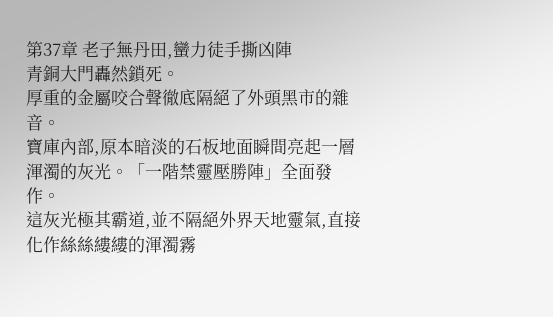第37章 老子無丹田,蠻力徒手撕凶陣
青銅大門轟然鎖死。
厚重的金屬咬合聲徹底隔絕了外頭黑市的雜音。
寶庫內部,原本暗淡的石板地面瞬間亮起一層渾濁的灰光。「一階禁靈壓勝陣」全面發作。
這灰光極其霸道,並不隔絕外界天地靈氣,直接化作絲絲縷縷的渾濁霧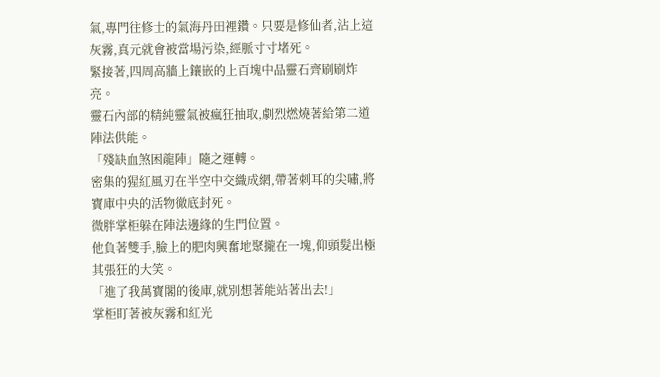氣,專門往修士的氣海丹田裡鑽。只要是修仙者,沾上這灰霧,真元就會被當場污染,經脈寸寸堵死。
緊接著,四周高牆上鑲嵌的上百塊中品靈石齊刷刷炸亮。
靈石內部的精純靈氣被瘋狂抽取,劇烈燃燒著給第二道陣法供能。
「殘缺血煞困龍陣」隨之運轉。
密集的猩紅風刃在半空中交織成網,帶著刺耳的尖嘯,將寶庫中央的活物徹底封死。
微胖掌柜躲在陣法邊緣的生門位置。
他負著雙手,臉上的肥肉興奮地聚攏在一塊,仰頭髮出極其張狂的大笑。
「進了我萬寶閣的後庫,就別想著能站著出去!」
掌柜盯著被灰霧和紅光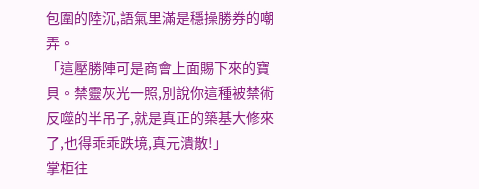包圍的陸沉,語氣里滿是穩操勝券的嘲弄。
「這壓勝陣可是商會上面賜下來的寶貝。禁靈灰光一照,別說你這種被禁術反噬的半吊子,就是真正的築基大修來了,也得乖乖跌境,真元潰散!」
掌柜往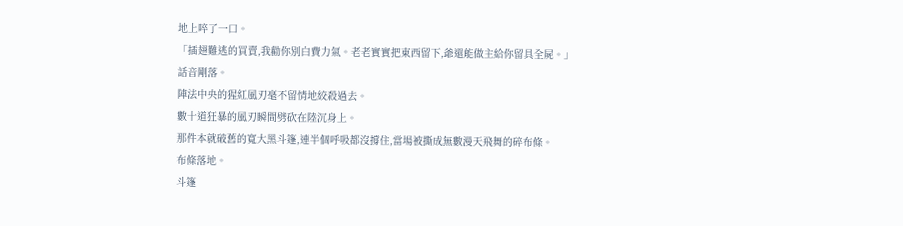地上啐了一口。
「插翅難逃的買賣,我勸你別白費力氣。老老實實把東西留下,爺還能做主給你留具全屍。」
話音剛落。
陣法中央的猩紅風刃毫不留情地絞殺過去。
數十道狂暴的風刃瞬間劈砍在陸沉身上。
那件本就破舊的寬大黑斗篷,連半個呼吸都沒撐住,當場被撕成無數漫天飛舞的碎布條。
布條落地。
斗篷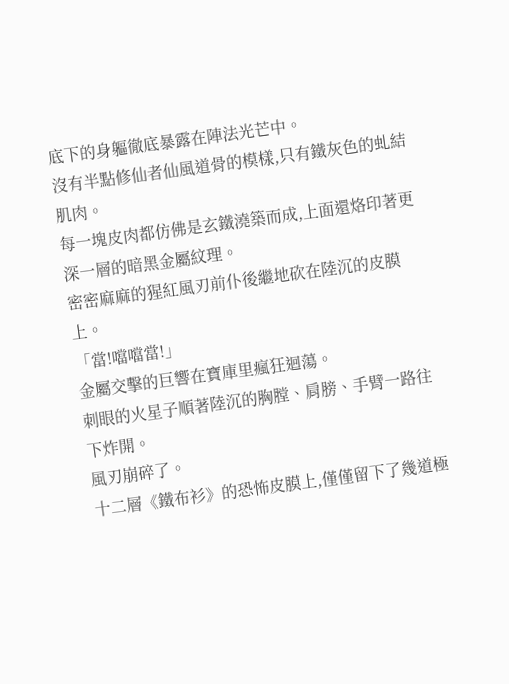底下的身軀徹底暴露在陣法光芒中。
沒有半點修仙者仙風道骨的模樣,只有鐵灰色的虬結肌肉。
每一塊皮肉都仿佛是玄鐵澆築而成,上面還烙印著更深一層的暗黑金屬紋理。
密密麻麻的猩紅風刃前仆後繼地砍在陸沉的皮膜上。
「當!噹噹當!」
金屬交擊的巨響在寶庫里瘋狂迴蕩。
刺眼的火星子順著陸沉的胸膛、肩膀、手臂一路往下炸開。
風刃崩碎了。
十二層《鐵布衫》的恐怖皮膜上,僅僅留下了幾道極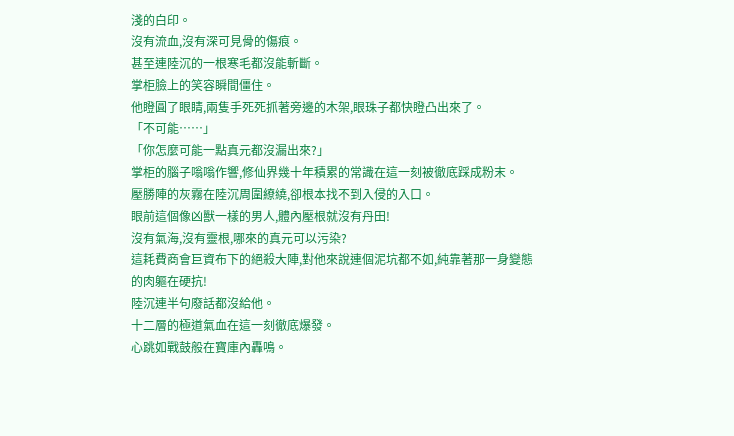淺的白印。
沒有流血,沒有深可見骨的傷痕。
甚至連陸沉的一根寒毛都沒能斬斷。
掌柜臉上的笑容瞬間僵住。
他瞪圓了眼睛,兩隻手死死抓著旁邊的木架,眼珠子都快瞪凸出來了。
「不可能……」
「你怎麼可能一點真元都沒漏出來?」
掌柜的腦子嗡嗡作響,修仙界幾十年積累的常識在這一刻被徹底踩成粉末。
壓勝陣的灰霧在陸沉周圍繚繞,卻根本找不到入侵的入口。
眼前這個像凶獸一樣的男人,體內壓根就沒有丹田!
沒有氣海,沒有靈根,哪來的真元可以污染?
這耗費商會巨資布下的絕殺大陣,對他來說連個泥坑都不如,純靠著那一身變態的肉軀在硬抗!
陸沉連半句廢話都沒給他。
十二層的極道氣血在這一刻徹底爆發。
心跳如戰鼓般在寶庫內轟鳴。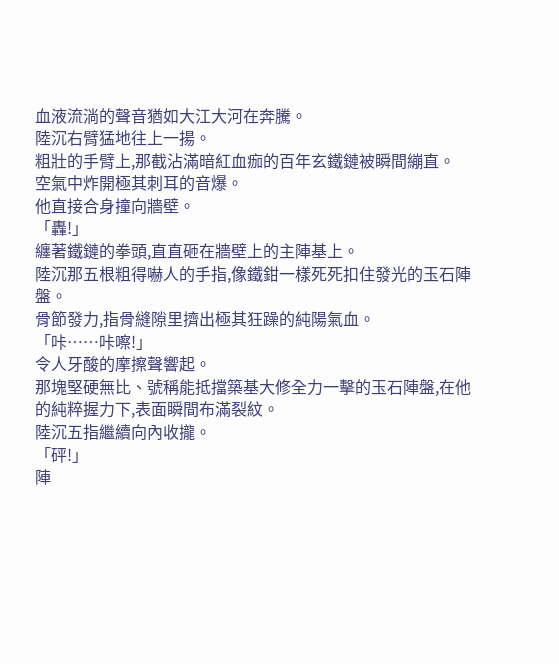血液流淌的聲音猶如大江大河在奔騰。
陸沉右臂猛地往上一揚。
粗壯的手臂上,那截沾滿暗紅血痂的百年玄鐵鏈被瞬間繃直。
空氣中炸開極其刺耳的音爆。
他直接合身撞向牆壁。
「轟!」
纏著鐵鏈的拳頭,直直砸在牆壁上的主陣基上。
陸沉那五根粗得嚇人的手指,像鐵鉗一樣死死扣住發光的玉石陣盤。
骨節發力,指骨縫隙里擠出極其狂躁的純陽氣血。
「咔……咔嚓!」
令人牙酸的摩擦聲響起。
那塊堅硬無比、號稱能抵擋築基大修全力一擊的玉石陣盤,在他的純粹握力下,表面瞬間布滿裂紋。
陸沉五指繼續向內收攏。
「砰!」
陣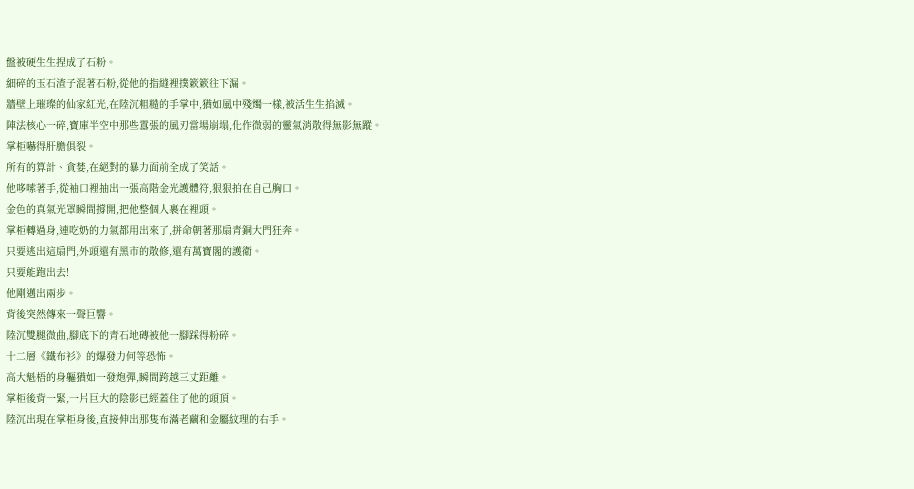盤被硬生生捏成了石粉。
細碎的玉石渣子混著石粉,從他的指縫裡撲簌簌往下漏。
牆壁上璀璨的仙家紅光,在陸沉粗糙的手掌中,猶如風中殘燭一樣,被活生生掐滅。
陣法核心一碎,寶庫半空中那些囂張的風刃當場崩塌,化作微弱的靈氣消散得無影無蹤。
掌柜嚇得肝膽俱裂。
所有的算計、貪婪,在絕對的暴力面前全成了笑話。
他哆嗦著手,從袖口裡抽出一張高階金光護體符,狠狠拍在自己胸口。
金色的真氣光罩瞬間撐開,把他整個人裹在裡頭。
掌柜轉過身,連吃奶的力氣都用出來了,拼命朝著那扇青銅大門狂奔。
只要逃出這扇門,外頭還有黑市的散修,還有萬寶閣的護衛。
只要能跑出去!
他剛邁出兩步。
背後突然傳來一聲巨響。
陸沉雙腿微曲,腳底下的青石地磚被他一腳踩得粉碎。
十二層《鐵布衫》的爆發力何等恐怖。
高大魁梧的身軀猶如一發炮彈,瞬間跨越三丈距離。
掌柜後背一緊,一片巨大的陰影已經蓋住了他的頭頂。
陸沉出現在掌柜身後,直接伸出那隻布滿老繭和金屬紋理的右手。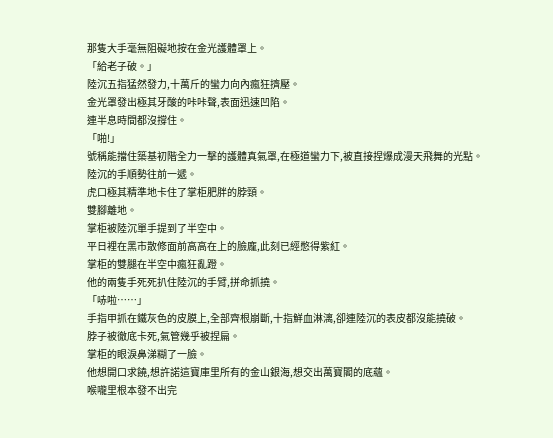那隻大手毫無阻礙地按在金光護體罩上。
「給老子破。」
陸沉五指猛然發力,十萬斤的蠻力向內瘋狂擠壓。
金光罩發出極其牙酸的咔咔聲,表面迅速凹陷。
連半息時間都沒撐住。
「啪!」
號稱能擋住築基初階全力一擊的護體真氣罩,在極道蠻力下,被直接捏爆成漫天飛舞的光點。
陸沉的手順勢往前一遞。
虎口極其精準地卡住了掌柜肥胖的脖頸。
雙腳離地。
掌柜被陸沉單手提到了半空中。
平日裡在黑市散修面前高高在上的臉龐,此刻已經憋得紫紅。
掌柜的雙腿在半空中瘋狂亂蹬。
他的兩隻手死死扒住陸沉的手臂,拼命抓撓。
「哧啦……」
手指甲抓在鐵灰色的皮膜上,全部齊根崩斷,十指鮮血淋漓,卻連陸沉的表皮都沒能撓破。
脖子被徹底卡死,氣管幾乎被捏扁。
掌柜的眼淚鼻涕糊了一臉。
他想開口求饒,想許諾這寶庫里所有的金山銀海,想交出萬寶閣的底蘊。
喉嚨里根本發不出完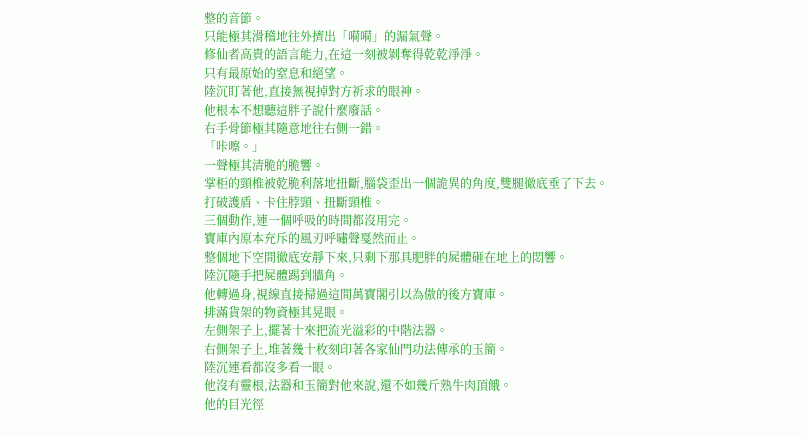整的音節。
只能極其滑稽地往外擠出「嗬嗬」的漏氣聲。
修仙者高貴的語言能力,在這一刻被剝奪得乾乾淨淨。
只有最原始的窒息和絕望。
陸沉盯著他,直接無視掉對方祈求的眼神。
他根本不想聽這胖子說什麼廢話。
右手骨節極其隨意地往右側一錯。
「咔嚓。」
一聲極其清脆的脆響。
掌柜的頸椎被乾脆利落地扭斷,腦袋歪出一個詭異的角度,雙腿徹底垂了下去。
打破護盾、卡住脖頸、扭斷頸椎。
三個動作,連一個呼吸的時間都沒用完。
寶庫內原本充斥的風刃呼嘯聲戛然而止。
整個地下空間徹底安靜下來,只剩下那具肥胖的屍體砸在地上的悶響。
陸沉隨手把屍體踢到牆角。
他轉過身,視線直接掃過這間萬寶閣引以為傲的後方寶庫。
排滿貨架的物資極其晃眼。
左側架子上,擺著十來把流光溢彩的中階法器。
右側架子上,堆著幾十枚刻印著各家仙門功法傳承的玉簡。
陸沉連看都沒多看一眼。
他沒有靈根,法器和玉簡對他來說,還不如幾斤熟牛肉頂餓。
他的目光徑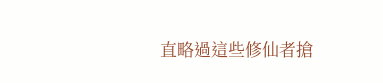直略過這些修仙者搶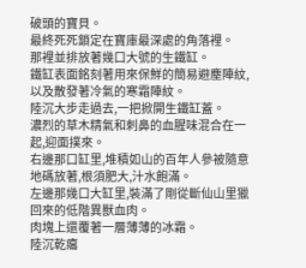破頭的寶貝。
最終死死鎖定在寶庫最深處的角落裡。
那裡並排放著幾口大號的生鐵缸。
鐵缸表面銘刻著用來保鮮的簡易避塵陣紋,以及散發著冷氣的寒霜陣紋。
陸沉大步走過去,一把掀開生鐵缸蓋。
濃烈的草木精氣和刺鼻的血腥味混合在一起,迎面撲來。
右邊那口缸里,堆積如山的百年人參被隨意地碼放著,根須肥大,汁水飽滿。
左邊那幾口大缸里,裝滿了剛從斷仙山里獵回來的低階異獸血肉。
肉塊上還覆著一層薄薄的冰霜。
陸沉乾癟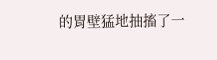的胃壁猛地抽搐了一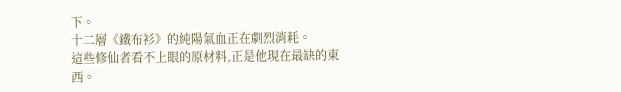下。
十二層《鐵布衫》的純陽氣血正在劇烈消耗。
這些修仙者看不上眼的原材料,正是他現在最缺的東西。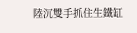陸沉雙手抓住生鐵缸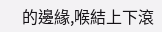的邊緣,喉結上下滾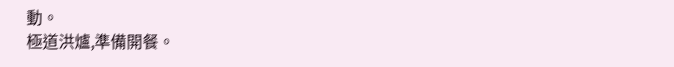動。
極道洪爐,準備開餐。